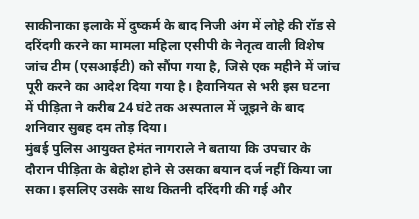साकीनाका इलाके में दुष्कर्म के बाद निजी अंग में लोहे की रॉड से दरिंदगी करने का मामला महिला एसीपी के नेतृत्व वाली विशेष जांच टीम (एसआईटी) को सौंपा गया है, जिसे एक महीने में जांच पूरी करने का आदेश दिया गया है। हैवानियत से भरी इस घटना में पीड़िता ने करीब 24 घंटे तक अस्पताल में जूझने के बाद शनिवार सुबह दम तोड़ दिया।
मुंबई पुलिस आयुक्त हेमंत नागराले ने बताया कि उपचार के दौरान पीड़िता के बेहोश होने से उसका बयान दर्ज नहीं किया जा सका। इसलिए उसके साथ कितनी दरिंदगी की गई और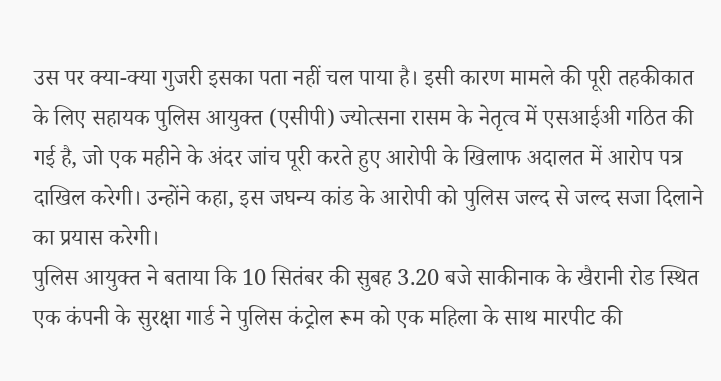उस पर क्या-क्या गुजरी इसका पता नहीं चल पाया है। इसी कारण मामले की पूरी तहकीकात के लिए सहायक पुलिस आयुक्त (एसीपी) ज्योत्सना रासम के नेतृत्व में एसआईअी गठित की गई है, जो एक महीने के अंदर जांच पूरी करते हुए आरोपी के खिलाफ अदालत में आरोप पत्र दाखिल करेगी। उन्होंने कहा, इस जघन्य कांड के आरोपी को पुलिस जल्द से जल्द सजा दिलाने का प्रयास करेगी।
पुलिस आयुक्त ने बताया कि 10 सितंबर की सुबह 3.20 बजे साकीनाक के खैरानी रोड स्थित एक कंपनी के सुरक्षा गार्ड ने पुलिस कंट्रोल रूम को एक महिला के साथ मारपीट की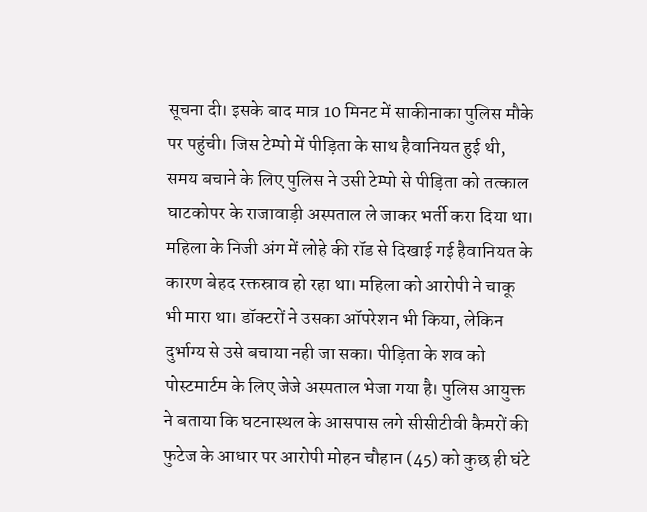सूचना दी। इसके बाद मात्र 10 मिनट में साकीनाका पुलिस मौके पर पहुंची। जिस टेम्पो में पीड़िता के साथ हैवानियत हुई थी, समय बचाने के लिए पुलिस ने उसी टेम्पो से पीड़िता को तत्काल घाटकोपर के राजावाड़ी अस्पताल ले जाकर भर्ती करा दिया था।
महिला के निजी अंग में लोहे की रॉड से दिखाई गई हैवानियत के कारण बेहद रक्तस्राव हो रहा था। महिला को आरोपी ने चाकू भी मारा था। डॉक्टरों ने उसका ऑपरेशन भी किया, लेकिन दुर्भाग्य से उसे बचाया नही जा सका। पीड़िता के शव को पोस्टमार्टम के लिए जेजे अस्पताल भेजा गया है। पुलिस आयुक्त ने बताया कि घटनास्थल के आसपास लगे सीसीटीवी कैमरों की फुटेज के आधार पर आरोपी मोहन चौहान (45) को कुछ ही घंटे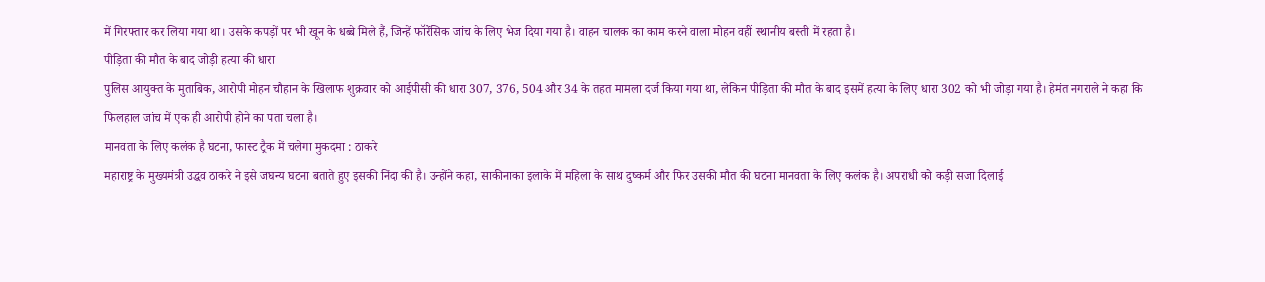में गिरफ्तार कर लिया गया था। उसके कपड़ों पर भी खून के धब्बे मिले हैं, जिन्हें फॉरेंसिक जांच के लिए भेज दिया गया है। वाहन चालक का काम करने वाला मोहन वहीं स्थानीय बस्ती में रहता है।
पीड़िता की मौत के बाद जोड़ी हत्या की धारा
पुलिस आयुक्त के मुताबिक, आरोपी मोहन चौहान के खिलाफ शुक्रवार को आईपीसी की धारा 307, 376, 504 और 34 के तहत मामला दर्ज किया गया था, लेकिन पीड़िता की मौत के बाद इसमें हत्या के लिए धारा 302 को भी जोड़ा गया है। हेमंत नगराले ने कहा कि फिलहाल जांच में एक ही आरोपी होने का पता चला है।
मानवता के लिए कलंक है घटना, फास्ट ट्रैक में चलेगा मुकदमा : ठाकरे
महाराष्ट्र के मुख्यमंत्री उद्धव ठाकरे ने इसे जघन्य घटना बताते हुए इसकी निंदा की है। उन्होंने कहा, साकीनाका इलाके में महिला के साथ दुष्कर्म और फिर उसकी मौत की घटना मानवता के लिए कलंक है। अपराधी को कड़ी सजा दिलाई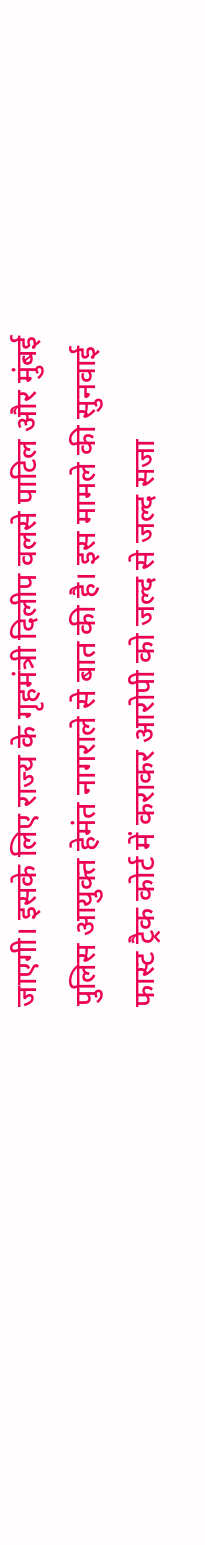जाएगी। इसके लिए राज्य के गृहमंत्री दिलीप वलसे पाटिल और मुंबई पुलिस आयुक्त हेमंत नागराले से बात की है। इस मामले की सुनवाई फास्ट ट्रैक कोर्ट में कराकर आरोपी को जल्द से जल्द सजा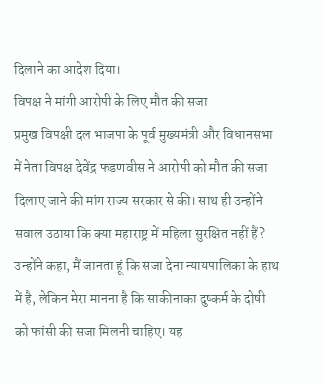दिलाने का आदेश दिया।
विपक्ष ने मांगी आरोपी के लिए मौत की सजा
प्रमुख विपक्षी दल भाजपा के पूर्व मुख्यमंत्री और विधानसभा में नेता विपक्ष देवेंद्र फडणवीस ने आरोपी को मौत की सजा दिलाए जाने की मांग राज्य सरकार से की। साथ ही उन्होंने सवाल उठाया कि क्या महाराष्ट्र में महिला सुरक्षित नहीं हैं? उन्होंने कहा, मैं जानता हूं कि सजा देना न्यायपालिका के हाथ में है, लेकिन मेरा मानना है कि साकीनाका दुष्कर्म के दोषी को फांसी की सजा मिलनी चाहिए। यह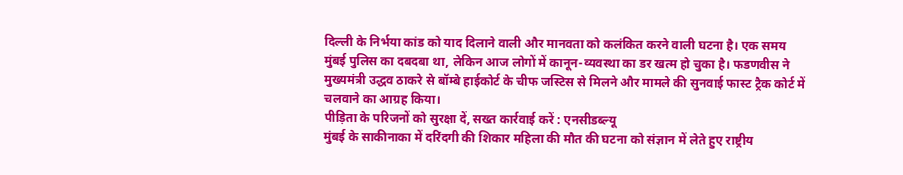दिल्ली के निर्भया कांड को याद दिलाने वाली और मानवता को कलंकित करने वाली घटना है। एक समय मुंबई पुलिस का दबदबा था, लेकिन आज लोगों में कानून-व्यवस्था का डर खत्म हो चुका है। फडणवीस ने मुख्यमंत्री उद्धव ठाकरे से बॉम्बे हाईकोर्ट के चीफ जस्टिस से मिलने और मामले की सुनवाई फास्ट ट्रैक कोर्ट में चलवाने का आग्रह किया।
पीड़िता के परिजनों को सुरक्षा दें, सख्त कार्रवाई करें : एनसीडब्ल्यू
मुंबई के साकीनाका में दरिंदगी की शिकार महिला की मौत की घटना को संज्ञान में लेते हुए राष्ट्रीय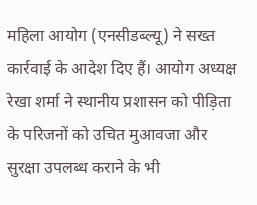महिला आयोग (एनसीडब्ल्यू) ने सख्त कार्रवाई के आदेश दिए हैं। आयोग अध्यक्ष रेखा शर्मा ने स्थानीय प्रशासन को पीड़िता के परिजनों को उचित मुआवजा और सुरक्षा उपलब्ध कराने के भी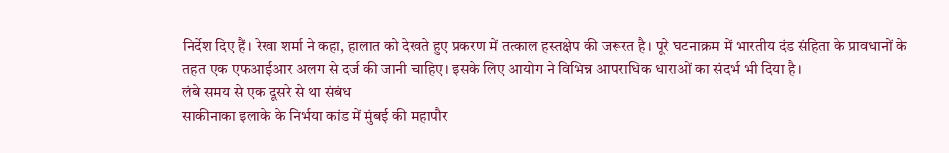निर्देश दिए हैं। रेखा शर्मा ने कहा, हालात को देखते हुए प्रकरण में तत्काल हस्तक्षेप की जरूरत है। पूरे घटनाक्रम में भारतीय दंड संहिता के प्रावधानों के तहत एक एफआईआर अलग से दर्ज की जानी चाहिए। इसके लिए आयोग ने विभिन्न आपराधिक धाराओं का संदर्भ भी दिया है।
लंबे समय से एक दूसरे से था संबंध
साकीनाका इलाके के निर्भया कांड में मुंबई की महापौर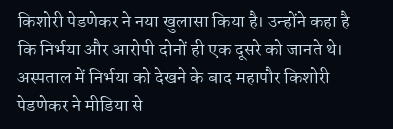किशोरी पेडणेकर ने नया खुलासा किया है। उन्होंने कहा है कि निर्भया और आरोपी दोनों ही एक दूसरे को जानते थे। अस्पताल में निर्भया को देखने के बाद महापौर किशोरी पेडणेकर ने मीडिया से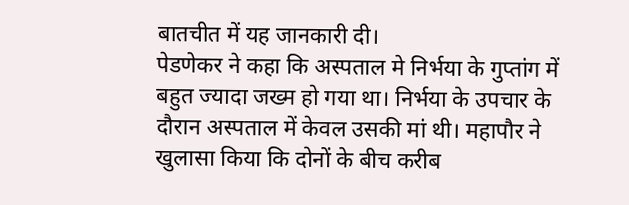बातचीत में यह जानकारी दी।
पेडणेकर ने कहा कि अस्पताल मे निर्भया के गुप्तांग में बहुत ज्यादा जख्म हो गया था। निर्भया के उपचार के दौरान अस्पताल में केवल उसकी मां थी। महापौर ने खुलासा किया कि दोनों के बीच करीब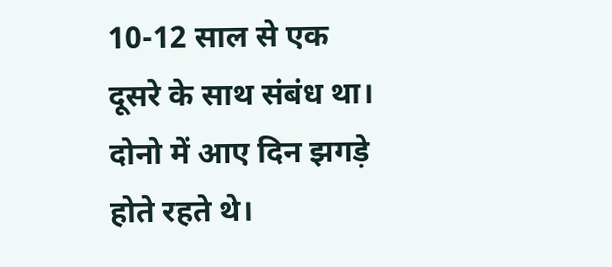10-12 साल से एक दूसरे के साथ संबंध था। दोनो में आए दिन झगड़े होते रहते थे।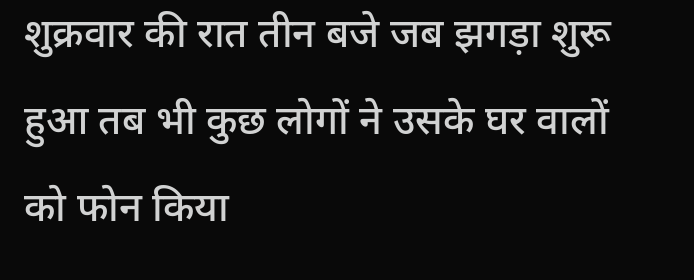शुक्रवार की रात तीन बजे जब झगड़ा शुरू हुआ तब भी कुछ लोगों ने उसके घर वालों को फोन किया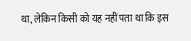था, लेकिन किसी को यह नहीं पता था कि इस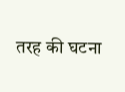तरह की घटना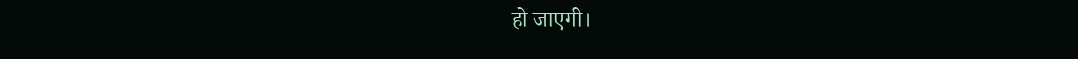हो जाएगी।